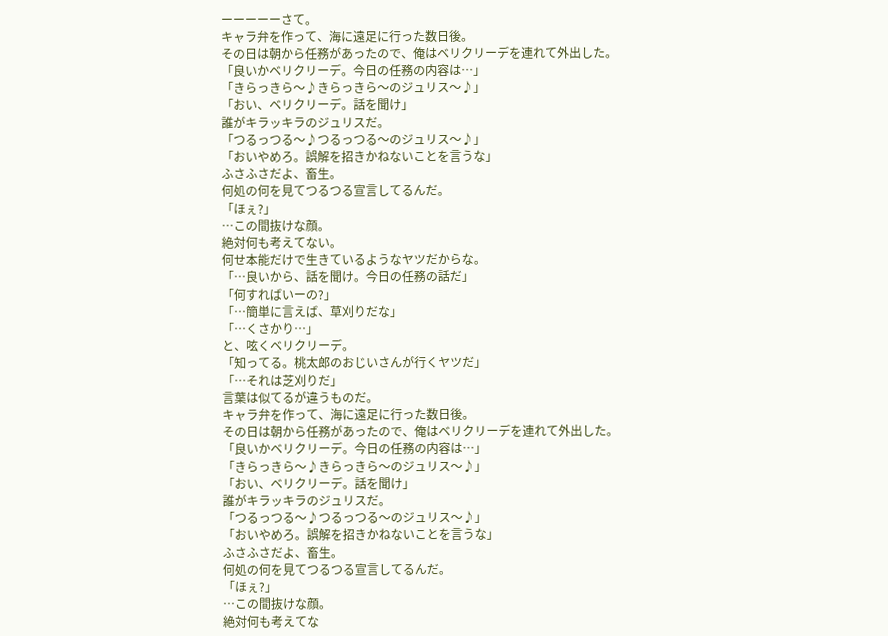ーーーーーさて。
キャラ弁を作って、海に遠足に行った数日後。
その日は朝から任務があったので、俺はベリクリーデを連れて外出した。
「良いかベリクリーデ。今日の任務の内容は…」
「きらっきら〜♪きらっきら〜のジュリス〜♪」
「おい、ベリクリーデ。話を聞け」
誰がキラッキラのジュリスだ。
「つるっつる〜♪つるっつる〜のジュリス〜♪」
「おいやめろ。誤解を招きかねないことを言うな」
ふさふさだよ、畜生。
何処の何を見てつるつる宣言してるんだ。
「ほぇ?」
…この間抜けな顔。
絶対何も考えてない。
何せ本能だけで生きているようなヤツだからな。
「…良いから、話を聞け。今日の任務の話だ」
「何すればいーの?」
「…簡単に言えば、草刈りだな」
「…くさかり…」
と、呟くベリクリーデ。
「知ってる。桃太郎のおじいさんが行くヤツだ」
「…それは芝刈りだ」
言葉は似てるが違うものだ。
キャラ弁を作って、海に遠足に行った数日後。
その日は朝から任務があったので、俺はベリクリーデを連れて外出した。
「良いかベリクリーデ。今日の任務の内容は…」
「きらっきら〜♪きらっきら〜のジュリス〜♪」
「おい、ベリクリーデ。話を聞け」
誰がキラッキラのジュリスだ。
「つるっつる〜♪つるっつる〜のジュリス〜♪」
「おいやめろ。誤解を招きかねないことを言うな」
ふさふさだよ、畜生。
何処の何を見てつるつる宣言してるんだ。
「ほぇ?」
…この間抜けな顔。
絶対何も考えてな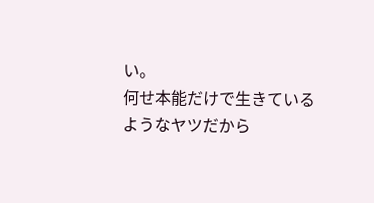い。
何せ本能だけで生きているようなヤツだから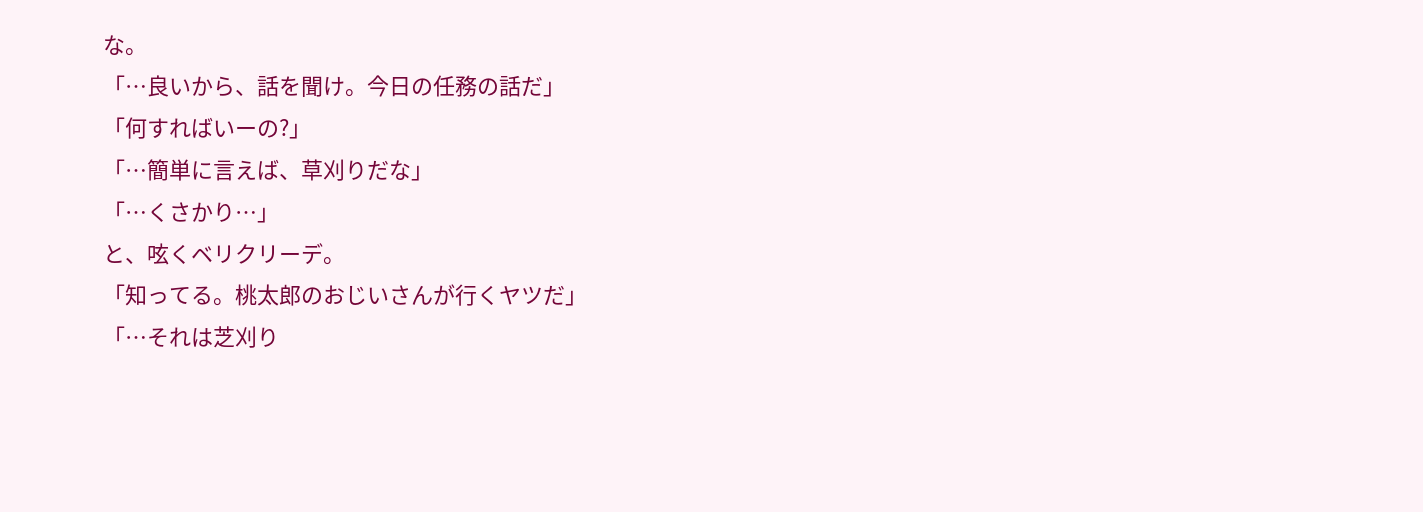な。
「…良いから、話を聞け。今日の任務の話だ」
「何すればいーの?」
「…簡単に言えば、草刈りだな」
「…くさかり…」
と、呟くベリクリーデ。
「知ってる。桃太郎のおじいさんが行くヤツだ」
「…それは芝刈り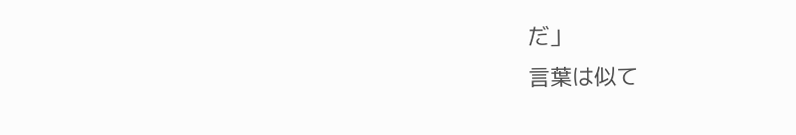だ」
言葉は似て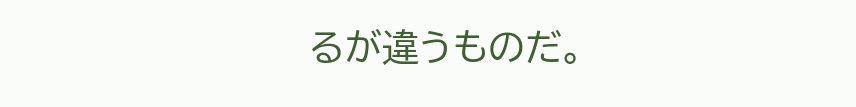るが違うものだ。